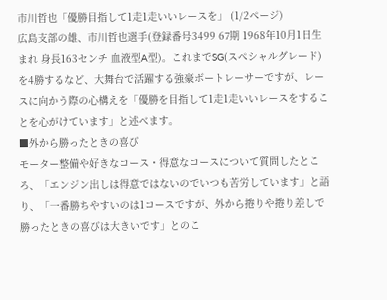市川哲也「優勝目指して1走1走いいレースを」 (1/2ページ)
広島支部の雄、市川哲也選手(登録番号3499 67期 1968年10月1日生まれ 身長163センチ 血液型A型)。これまでSG(スペシャルグレード)を4勝するなど、大舞台で活躍する強豪ボートレーサーですが、レースに向かう際の心構えを「優勝を目指して1走1走いいレースをすることを心がけています」と述べます。
■外から勝ったときの喜び
モーター整備や好きなコース・得意なコースについて質問したところ、「エンジン出しは得意ではないのでいつも苦労しています」と語り、「一番勝ちやすいのは1コースですが、外から捲りや捲り差しで勝ったときの喜びは大きいです」とのこ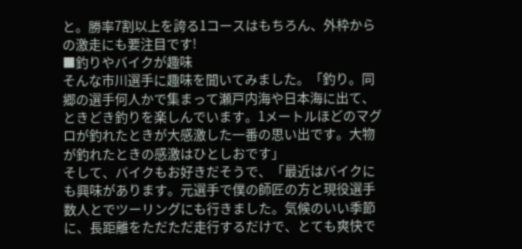と。勝率7割以上を誇る1コースはもちろん、外枠からの激走にも要注目です!
■釣りやバイクが趣味
そんな市川選手に趣味を聞いてみました。「釣り。同郷の選手何人かで集まって瀬戸内海や日本海に出て、ときどき釣りを楽しんでいます。1メートルほどのマグロが釣れたときが大感激した一番の思い出です。大物が釣れたときの感激はひとしおです」
そして、バイクもお好きだそうで、「最近はバイクにも興味があります。元選手で僕の師匠の方と現役選手数人とでツーリングにも行きました。気候のいい季節に、長距離をただただ走行するだけで、とても爽快で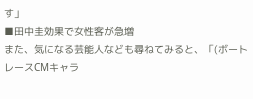す」
■田中圭効果で女性客が急増
また、気になる芸能人なども尋ねてみると、「(ボートレースCMキャラ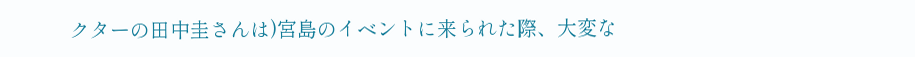クターの田中圭さんは)宮島のイベントに来られた際、大変な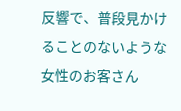反響で、普段見かけることのないような女性のお客さん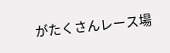がたくさんレース場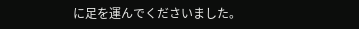に足を運んでくださいました。